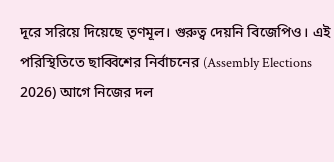দূরে সরিয়ে দিয়েছে তৃণমূল। গুরুত্ব দেয়নি বিজেপিও। এই পরিস্থিতিতে ছাব্বিশের নির্বাচনের (Assembly Elections 2026) আগে নিজের দল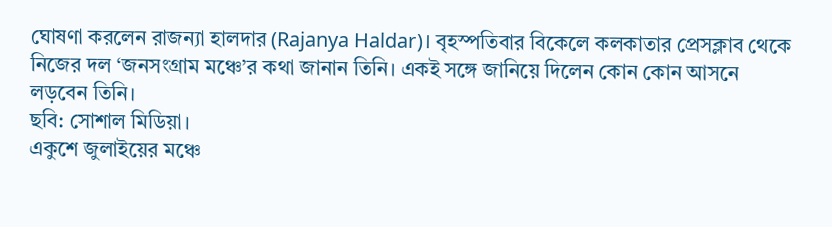ঘোষণা করলেন রাজন্যা হালদার (Rajanya Haldar)। বৃহস্পতিবার বিকেলে কলকাতার প্রেসক্লাব থেকে নিজের দল ‘জনসংগ্রাম মঞ্চে’র কথা জানান তিনি। একই সঙ্গে জানিয়ে দিলেন কোন কোন আসনে লড়বেন তিনি।
ছবি: সোশাল মিডিয়া।
একুশে জুলাইয়ের মঞ্চে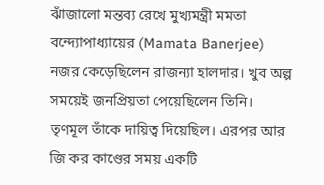ঝাঁজালো মন্তব্য রেখে মুখ্যমন্ত্রী মমতা বন্দ্যোপাধ্যায়ের (Mamata Banerjee) নজর কেড়েছিলেন রাজন্যা হালদার। খুব অল্প সময়েই জনপ্রিয়তা পেয়েছিলেন তিনি। তৃণমূল তাঁকে দায়িত্ব দিয়েছিল। এরপর আর জি কর কাণ্ডের সময় একটি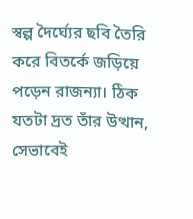স্বল্প দৈর্ঘ্যের ছবি তৈরি করে বিতর্কে জড়িয়ে পড়েন রাজন্যা। ঠিক যতটা দ্রত তাঁর উত্থান, সেভাবেই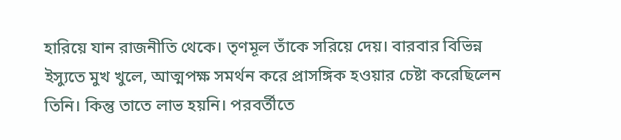হারিয়ে যান রাজনীতি থেকে। তৃণমূল তাঁকে সরিয়ে দেয়। বারবার বিভিন্ন ইস্যুতে মুখ খুলে, আত্মপক্ষ সমর্থন করে প্রাসঙ্গিক হওয়ার চেষ্টা করেছিলেন তিনি। কিন্তু তাতে লাভ হয়নি। পরবর্তীতে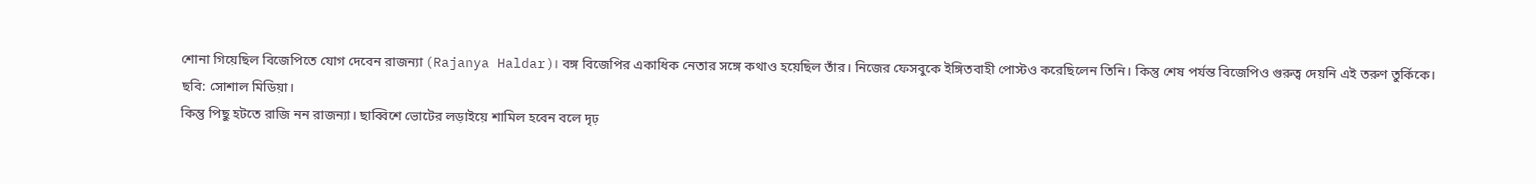শোনা গিয়েছিল বিজেপিতে যোগ দেবেন রাজন্যা (Rajanya Haldar)। বঙ্গ বিজেপির একাধিক নেতার সঙ্গে কথাও হয়েছিল তাঁর। নিজের ফেসবুকে ইঙ্গিতবাহী পোস্টও করেছিলেন তিনি। কিন্তু শেষ পর্যন্ত বিজেপিও গুরুত্ব দেয়নি এই তরুণ তুর্কিকে।
ছবি: সোশাল মিডিয়া।
কিন্তু পিছু হটতে রাজি নন রাজন্যা। ছাব্বিশে ভোটের লড়াইয়ে শামিল হবেন বলে দৃঢ়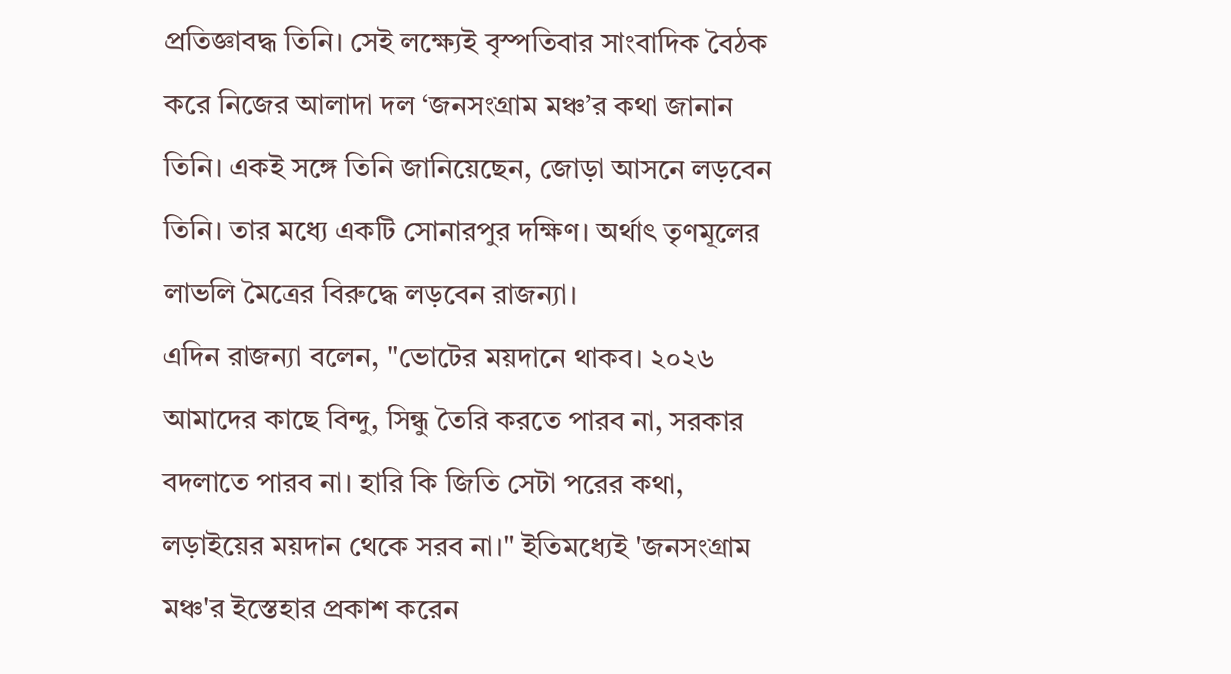প্রতিজ্ঞাবদ্ধ তিনি। সেই লক্ষ্যেই বৃস্পতিবার সাংবাদিক বৈঠক করে নিজের আলাদা দল ‘জনসংগ্রাম মঞ্চ’র কথা জানান তিনি। একই সঙ্গে তিনি জানিয়েছেন, জোড়া আসনে লড়বেন তিনি। তার মধ্যে একটি সোনারপুর দক্ষিণ। অর্থাৎ তৃণমূলের লাভলি মৈত্রের বিরুদ্ধে লড়বেন রাজন্যা।
এদিন রাজন্যা বলেন, "ভোটের ময়দানে থাকব। ২০২৬ আমাদের কাছে বিন্দু, সিন্ধু তৈরি করতে পারব না, সরকার বদলাতে পারব না। হারি কি জিতি সেটা পরের কথা, লড়াইয়ের ময়দান থেকে সরব না।" ইতিমধ্যেই 'জনসংগ্রাম মঞ্চ'র ইস্তেহার প্রকাশ করেন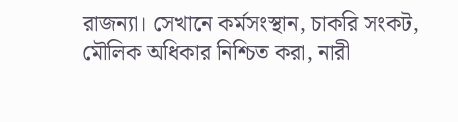রাজন্যা। সেখানে কর্মসংস্থান, চাকরি সংকট, মৌলিক অধিকার নিশ্চিত করা, নারী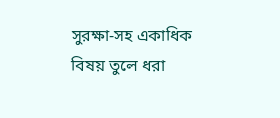সুরক্ষা-সহ একাধিক বিষয় তুলে ধরা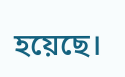হয়েছে।